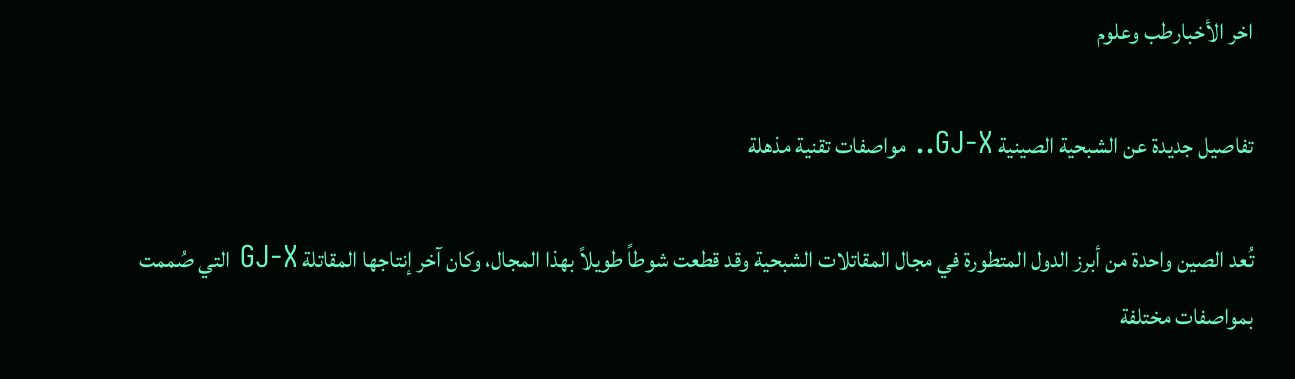اخر الأخبارطب وعلوم

تفاصيل جديدة عن الشبحية الصينية GJ-X.. مواصفات تقنية مذهلة

تُعد الصين واحدة من أبرز الدول المتطورة في مجال المقاتلات الشبحية وقد قطعت شوطاً طويلاً بهذا المجال، وكان آخر إنتاجها المقاتلة GJ-X التي صُممت بمواصفات مختلفة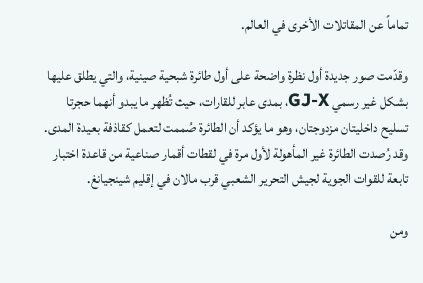تماماً عن المقاتلات الأخرى في العالم.

وقدّمت صور جديدة أول نظرة واضحة على أول طائرة شبحية صينية، والتي يطلق عليها بشكل غير رسمي GJ-X، بمدى عابر للقارات، حيث تُظهر ما يبدو أنهما حجرتا تسليح داخليتان مزدوجتان، وهو ما يؤكد أن الطائرة صُممت لتعمل كقاذفة بعيدة المدى. وقد رُصدت الطائرة غير المأهولة لأول مرة في لقطات أقمار صناعية من قاعدة اختبار تابعة للقوات الجوية لجيش التحرير الشعبي قرب مالان في إقليم شينجيانغ.

ومن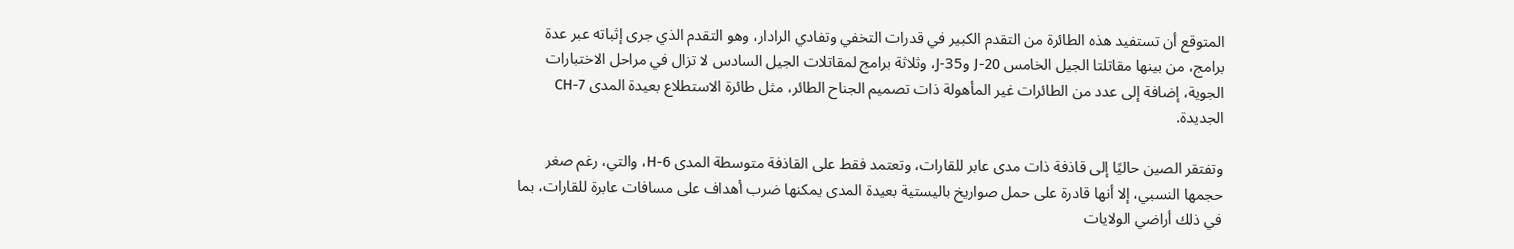المتوقع أن تستفيد هذه الطائرة من التقدم الكبير في قدرات التخفي وتفادي الرادار، وهو التقدم الذي جرى إثباته عبر عدة برامج، من بينها مقاتلتا الجيل الخامس J-20 وJ-35، وثلاثة برامج لمقاتلات الجيل السادس لا تزال في مراحل الاختبارات الجوية، إضافة إلى عدد من الطائرات غير المأهولة ذات تصميم الجناح الطائر، مثل طائرة الاستطلاع بعيدة المدى CH-7 الجديدة.

وتفتقر الصين حاليًا إلى قاذفة ذات مدى عابر للقارات، وتعتمد فقط على القاذفة متوسطة المدى H-6، والتي، رغم صغر حجمها النسبي، إلا أنها قادرة على حمل صواريخ باليستية بعيدة المدى يمكنها ضرب أهداف على مسافات عابرة للقارات، بما في ذلك أراضي الولايات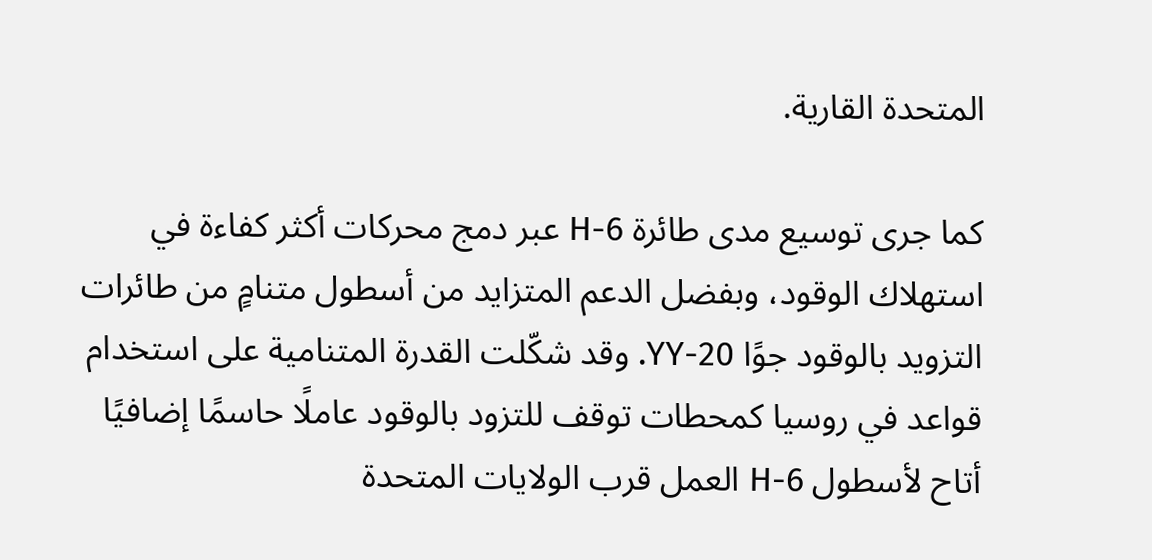المتحدة القارية.

كما جرى توسيع مدى طائرة H-6 عبر دمج محركات أكثر كفاءة في استهلاك الوقود، وبفضل الدعم المتزايد من أسطول متنامٍ من طائرات التزويد بالوقود جوًا YY-20. وقد شكّلت القدرة المتنامية على استخدام قواعد في روسيا كمحطات توقف للتزود بالوقود عاملًا حاسمًا إضافيًا أتاح لأسطول H-6 العمل قرب الولايات المتحدة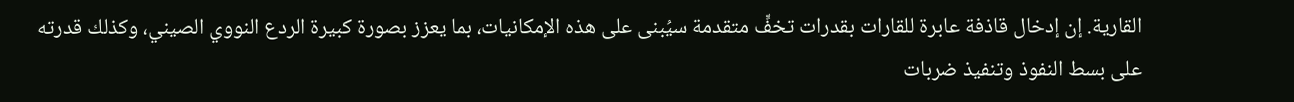القارية. إن إدخال قاذفة عابرة للقارات بقدرات تخفٍّ متقدمة سيُبنى على هذه الإمكانيات، بما يعزز بصورة كبيرة الردع النووي الصيني، وكذلك قدرته على بسط النفوذ وتنفيذ ضربات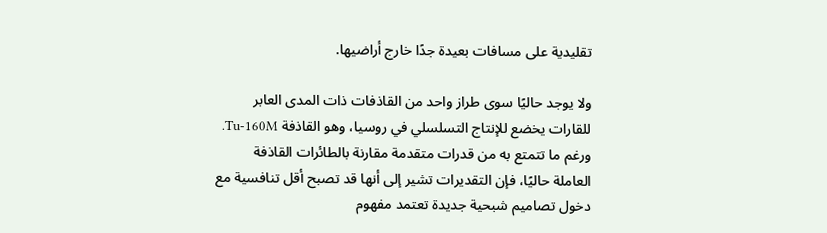تقليدية على مسافات بعيدة جدًا خارج أراضيها.

ولا يوجد حاليًا سوى طراز واحد من القاذفات ذات المدى العابر للقارات يخضع للإنتاج التسلسلي في روسيا، وهو القاذفة Tu-160M. ورغم ما تتمتع به من قدرات متقدمة مقارنة بالطائرات القاذفة العاملة حاليًا، فإن التقديرات تشير إلى أنها قد تصبح أقل تنافسية مع دخول تصاميم شبحية جديدة تعتمد مفهوم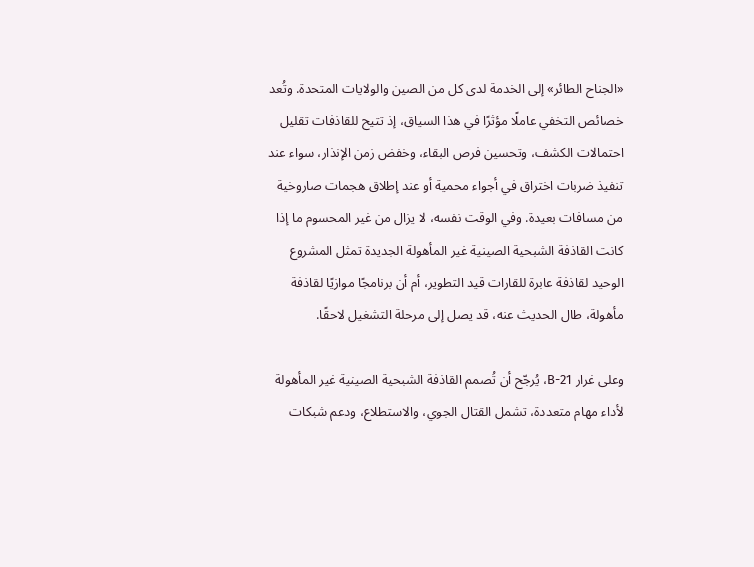«الجناح الطائر» إلى الخدمة لدى كل من الصين والولايات المتحدة. وتُعد خصائص التخفي عاملًا مؤثرًا في هذا السياق، إذ تتيح للقاذفات تقليل احتمالات الكشف، وتحسين فرص البقاء، وخفض زمن الإنذار، سواء عند تنفيذ ضربات اختراق في أجواء محمية أو عند إطلاق هجمات صاروخية من مسافات بعيدة. وفي الوقت نفسه، لا يزال من غير المحسوم ما إذا كانت القاذفة الشبحية الصينية غير المأهولة الجديدة تمثل المشروع الوحيد لقاذفة عابرة للقارات قيد التطوير، أم أن برنامجًا موازيًا لقاذفة مأهولة، طال الحديث عنه، قد يصل إلى مرحلة التشغيل لاحقًا.

وعلى غرار B-21، يُرجّح أن تُصمم القاذفة الشبحية الصينية غير المأهولة لأداء مهام متعددة، تشمل القتال الجوي، والاستطلاع، ودعم شبكات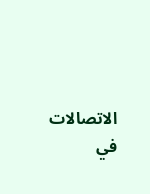الاتصالات في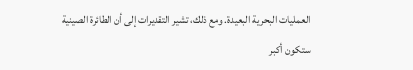العمليات البحرية البعيدة. ومع ذلك، تشير التقديرات إلى أن الطائرة الصينية ستكون أكبر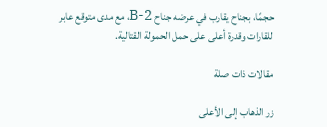حجمًا، بجناح يقارب في عرضه جناح B-2، مع مدى متوقع عابر للقارات وقدرة أعلى على حمل الحمولة القتالية.

مقالات ذات صلة

زر الذهاب إلى الأعلى